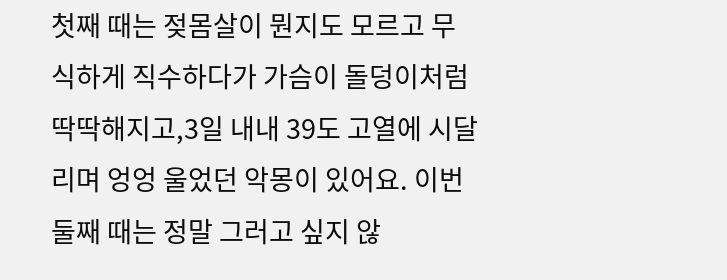첫째 때는 젖몸살이 뭔지도 모르고 무식하게 직수하다가 가슴이 돌덩이처럼 딱딱해지고,3일 내내 39도 고열에 시달리며 엉엉 울었던 악몽이 있어요. 이번 둘째 때는 정말 그러고 싶지 않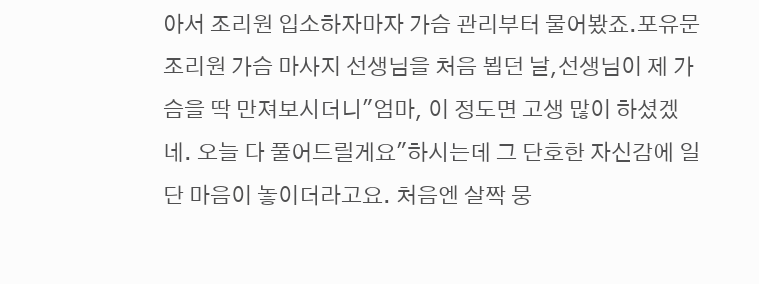아서 조리원 입소하자마자 가슴 관리부터 물어봤죠.포유문 조리원 가슴 마사지 선생님을 처음 뵙던 날,선생님이 제 가슴을 딱 만져보시더니"엄마, 이 정도면 고생 많이 하셨겠네. 오늘 다 풀어드릴게요"하시는데 그 단호한 자신감에 일단 마음이 놓이더라고요. 처음엔 살짝 뭉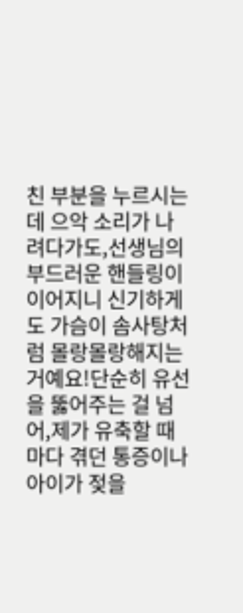친 부분을 누르시는데 으악 소리가 나려다가도,선생님의 부드러운 핸들링이 이어지니 신기하게도 가슴이 솜사탕처럼 몰랑몰랑해지는 거예요!단순히 유선을 뚫어주는 걸 넘어,제가 유축할 때마다 겪던 통증이나 아이가 젖을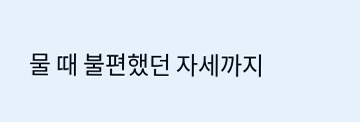물 때 불편했던 자세까지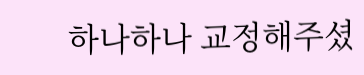하나하나 교정해주셨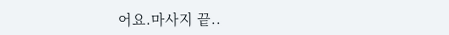어요.마사지 끝..